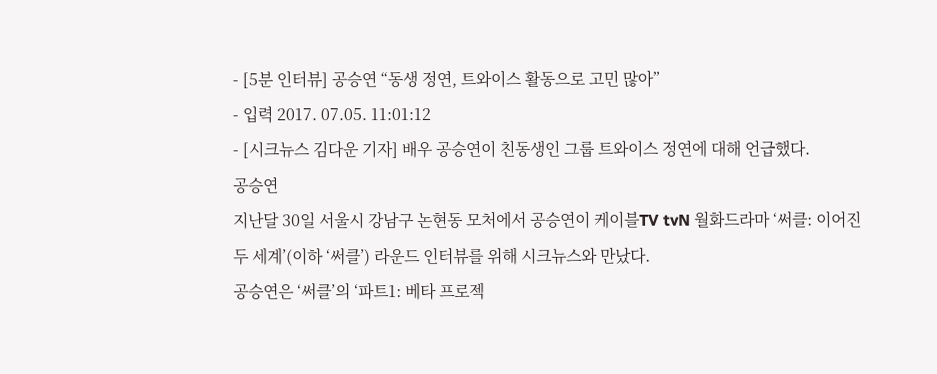- [5분 인터뷰] 공승연 “동생 정연, 트와이스 활동으로 고민 많아”
- 입력 2017. 07.05. 11:01:12
- [시크뉴스 김다운 기자] 배우 공승연이 친동생인 그룹 트와이스 정연에 대해 언급했다.
공승연
지난달 30일 서울시 강남구 논현동 모처에서 공승연이 케이블TV tvN 월화드라마 ‘써클: 이어진 두 세계’(이하 ‘써클’) 라운드 인터뷰를 위해 시크뉴스와 만났다.
공승연은 ‘써클’의 ‘파트1: 베타 프로젝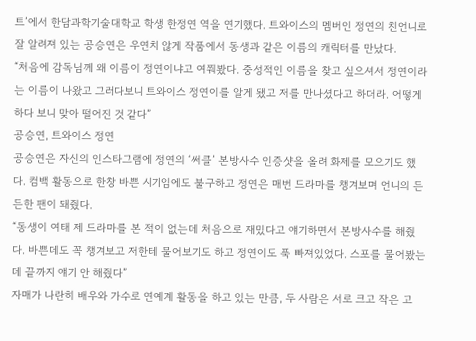트’에서 한담과학기술대학교 학생 한정연 역을 연기했다. 트와이스의 멤버인 정연의 친언니로 잘 알려져 있는 공승연은 우연치 않게 작품에서 동생과 같은 이름의 캐릭터를 만났다.
“처음에 감독님께 왜 이름이 정연이냐고 여쭤봤다. 중성적인 이름을 찾고 싶으셔서 정연이라는 이름이 나왔고 그러다보니 트와이스 정연이를 알게 됐고 저를 만나셨다고 하더라. 어떻게 하다 보니 맞아 떨어진 것 같다”
공승연, 트와이스 정연
공승연은 자신의 인스타그램에 정연의 ‘써클’ 본방사수 인증샷을 올려 화제를 모으기도 했다. 컴백 활동으로 한창 바쁜 시기임에도 불구하고 정연은 매번 드라마를 챙겨보며 언니의 든든한 팬이 돼줬다.
“동생이 여태 제 드라마를 본 적이 없는데 처음으로 재밌다고 얘기하면서 본방사수를 해줬다. 바쁜데도 꼭 챙겨보고 저한테 물어보기도 하고 정연이도 푹 빠져있었다. 스포를 물어봤는데 끝까지 얘기 안 해줬다”
자매가 나란히 배우와 가수로 연예계 활동을 하고 있는 만큼, 두 사람은 서로 크고 작은 고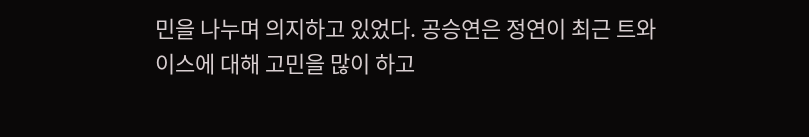민을 나누며 의지하고 있었다. 공승연은 정연이 최근 트와이스에 대해 고민을 많이 하고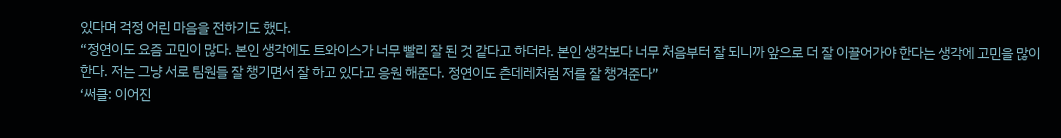있다며 걱정 어린 마음을 전하기도 했다.
“정연이도 요즘 고민이 많다. 본인 생각에도 트와이스가 너무 빨리 잘 된 것 같다고 하더라. 본인 생각보다 너무 처음부터 잘 되니까 앞으로 더 잘 이끌어가야 한다는 생각에 고민을 많이 한다. 저는 그냥 서로 팀원들 잘 챙기면서 잘 하고 있다고 응원 해준다. 정연이도 츤데레처럼 저를 잘 챙겨준다”
‘써클: 이어진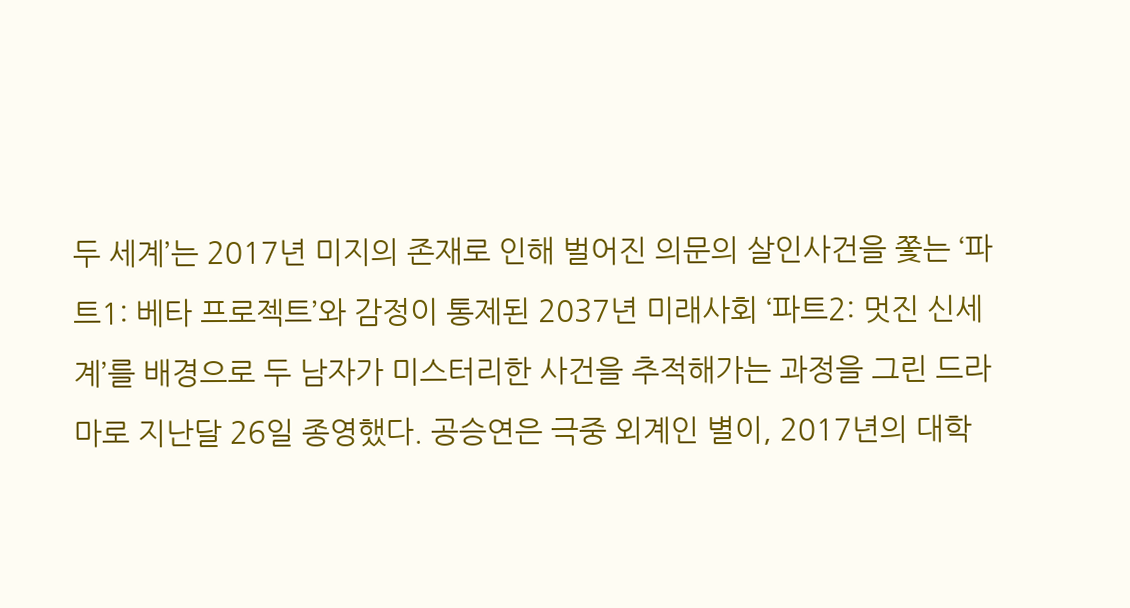두 세계’는 2017년 미지의 존재로 인해 벌어진 의문의 살인사건을 쫓는 ‘파트1: 베타 프로젝트’와 감정이 통제된 2037년 미래사회 ‘파트2: 멋진 신세계’를 배경으로 두 남자가 미스터리한 사건을 추적해가는 과정을 그린 드라마로 지난달 26일 종영했다. 공승연은 극중 외계인 별이, 2017년의 대학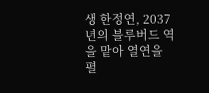생 한정연, 2037년의 블루버드 역을 맡아 열연을 펼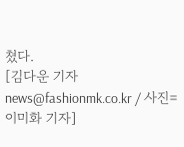쳤다.
[김다운 기자 news@fashionmk.co.kr / 사진=이미화 기자]